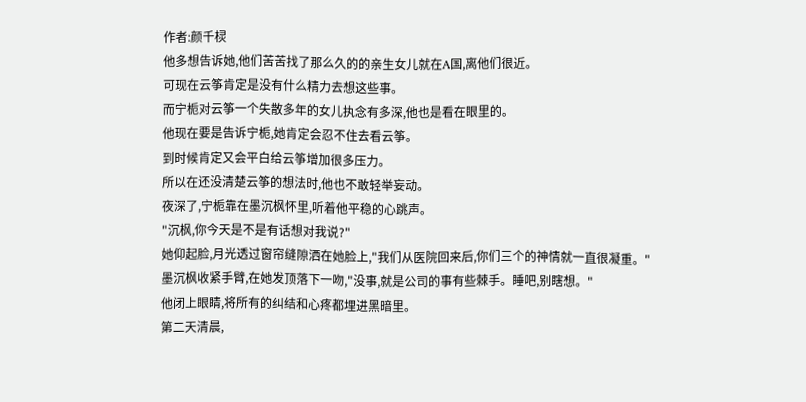作者:颜千棂
他多想告诉她,他们苦苦找了那么久的的亲生女儿就在A国,离他们很近。
可现在云筝肯定是没有什么精力去想这些事。
而宁栀对云筝一个失散多年的女儿执念有多深,他也是看在眼里的。
他现在要是告诉宁栀,她肯定会忍不住去看云筝。
到时候肯定又会平白给云筝增加很多压力。
所以在还没清楚云筝的想法时,他也不敢轻举妄动。
夜深了,宁栀靠在墨沉枫怀里,听着他平稳的心跳声。
"沉枫,你今天是不是有话想对我说?"
她仰起脸,月光透过窗帘缝隙洒在她脸上,"我们从医院回来后,你们三个的神情就一直很凝重。"
墨沉枫收紧手臂,在她发顶落下一吻,"没事,就是公司的事有些棘手。睡吧,别瞎想。"
他闭上眼睛,将所有的纠结和心疼都埋进黑暗里。
第二天清晨,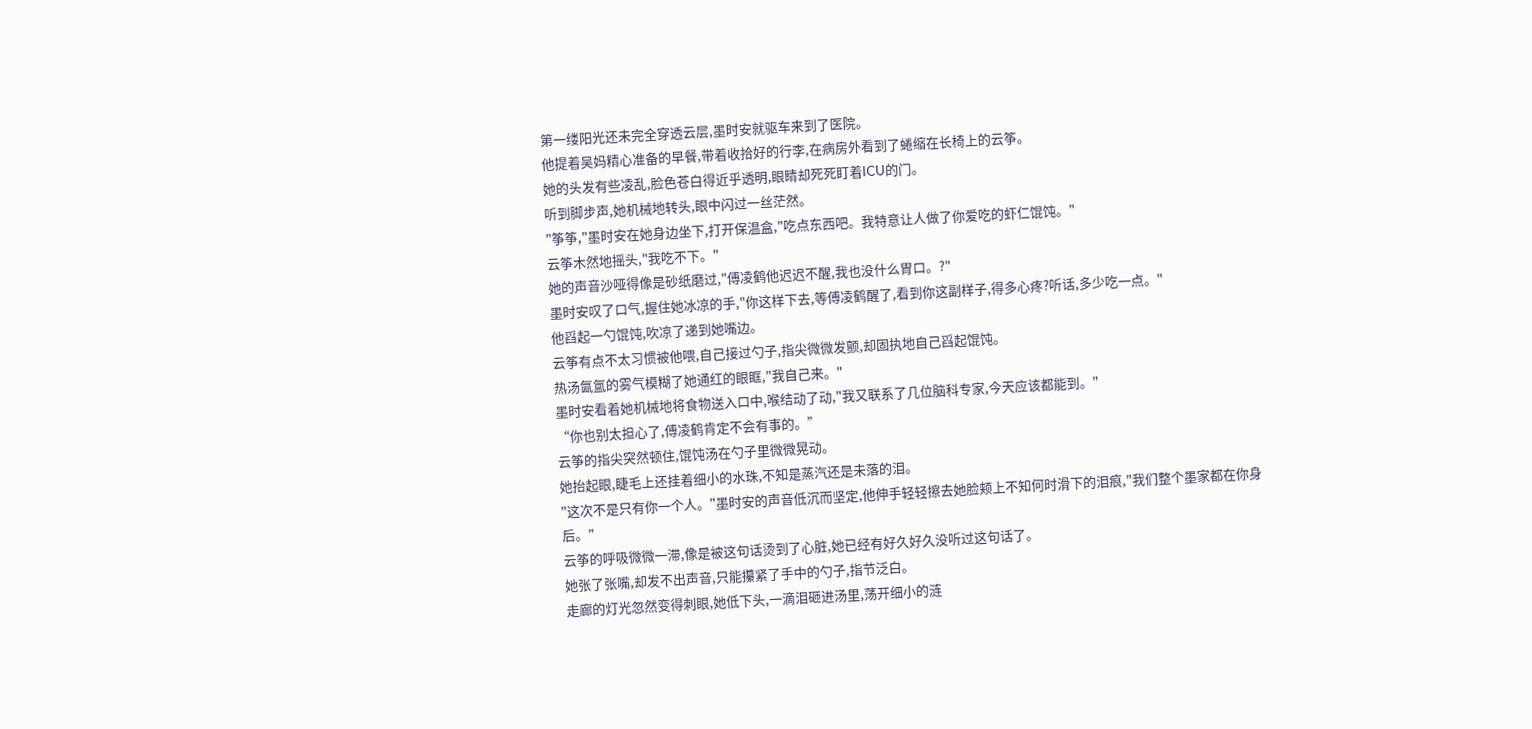第一缕阳光还未完全穿透云层,墨时安就驱车来到了医院。
他提着吴妈精心准备的早餐,带着收拾好的行李,在病房外看到了蜷缩在长椅上的云筝。
她的头发有些凌乱,脸色苍白得近乎透明,眼睛却死死盯着ICU的门。
听到脚步声,她机械地转头,眼中闪过一丝茫然。
"筝筝,"墨时安在她身边坐下,打开保温盒,"吃点东西吧。我特意让人做了你爱吃的虾仁馄饨。"
云筝木然地摇头,"我吃不下。"
她的声音沙哑得像是砂纸磨过,"傅凌鹤他迟迟不醒,我也没什么胃口。?"
墨时安叹了口气,握住她冰凉的手,"你这样下去,等傅凌鹤醒了,看到你这副样子,得多心疼?听话,多少吃一点。"
他舀起一勺馄饨,吹凉了递到她嘴边。
云筝有点不太习惯被他喂,自己接过勺子,指尖微微发颤,却固执地自己舀起馄饨。
热汤氤氲的雾气模糊了她通红的眼眶,"我自己来。"
墨时安看着她机械地将食物送入口中,喉结动了动,"我又联系了几位脑科专家,今天应该都能到。"
“你也别太担心了,傅凌鹤肯定不会有事的。”
云筝的指尖突然顿住,馄饨汤在勺子里微微晃动。
她抬起眼,睫毛上还挂着细小的水珠,不知是蒸汽还是未落的泪。
"这次不是只有你一个人。"墨时安的声音低沉而坚定,他伸手轻轻擦去她脸颊上不知何时滑下的泪痕,"我们整个墨家都在你身后。"
云筝的呼吸微微一滞,像是被这句话烫到了心脏,她已经有好久好久没听过这句话了。
她张了张嘴,却发不出声音,只能攥紧了手中的勺子,指节泛白。
走廊的灯光忽然变得刺眼,她低下头,一滴泪砸进汤里,荡开细小的涟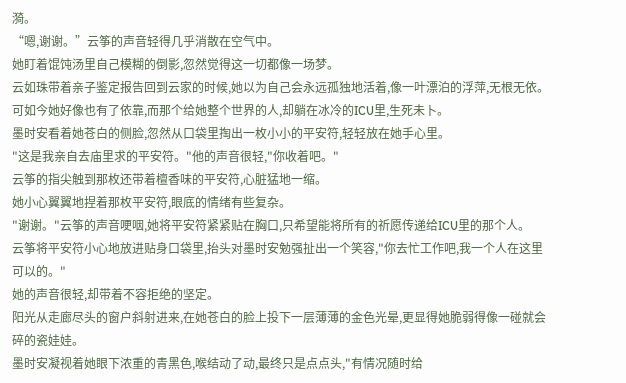漪。
“嗯,谢谢。”云筝的声音轻得几乎消散在空气中。
她盯着馄饨汤里自己模糊的倒影,忽然觉得这一切都像一场梦。
云如珠带着亲子鉴定报告回到云家的时候,她以为自己会永远孤独地活着,像一叶漂泊的浮萍,无根无依。
可如今她好像也有了依靠,而那个给她整个世界的人,却躺在冰冷的ICU里,生死未卜。
墨时安看着她苍白的侧脸,忽然从口袋里掏出一枚小小的平安符,轻轻放在她手心里。
"这是我亲自去庙里求的平安符。"他的声音很轻,"你收着吧。"
云筝的指尖触到那枚还带着檀香味的平安符,心脏猛地一缩。
她小心翼翼地捏着那枚平安符,眼底的情绪有些复杂。
"谢谢。"云筝的声音哽咽,她将平安符紧紧贴在胸口,只希望能将所有的祈愿传递给ICU里的那个人。
云筝将平安符小心地放进贴身口袋里,抬头对墨时安勉强扯出一个笑容,"你去忙工作吧,我一个人在这里可以的。"
她的声音很轻,却带着不容拒绝的坚定。
阳光从走廊尽头的窗户斜射进来,在她苍白的脸上投下一层薄薄的金色光晕,更显得她脆弱得像一碰就会碎的瓷娃娃。
墨时安凝视着她眼下浓重的青黑色,喉结动了动,最终只是点点头,"有情况随时给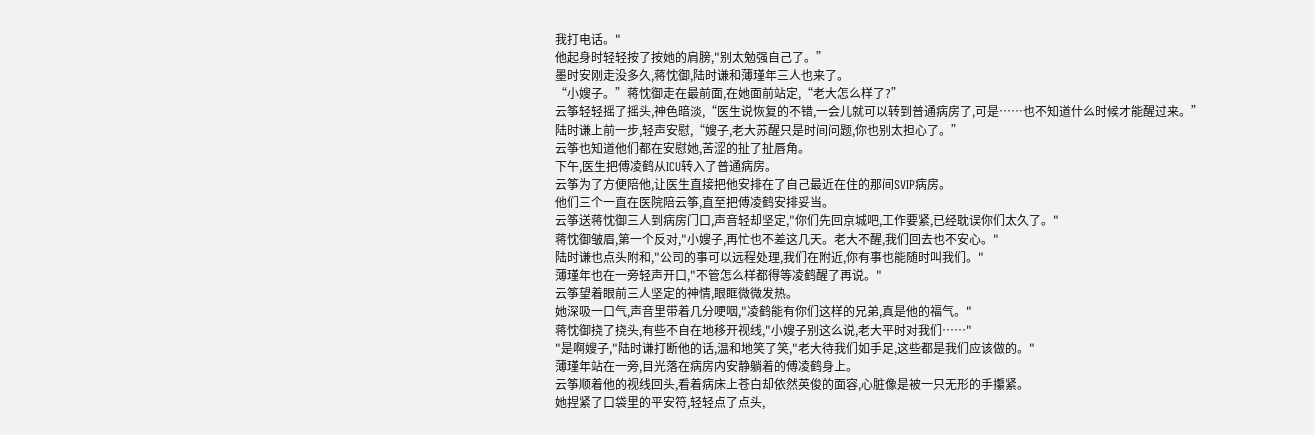我打电话。"
他起身时轻轻按了按她的肩膀,"别太勉强自己了。”
墨时安刚走没多久,蒋忱御,陆时谦和薄瑾年三人也来了。
“小嫂子。”蒋忱御走在最前面,在她面前站定,“老大怎么样了?”
云筝轻轻摇了摇头,神色暗淡,“医生说恢复的不错,一会儿就可以转到普通病房了,可是……也不知道什么时候才能醒过来。”
陆时谦上前一步,轻声安慰,“嫂子,老大苏醒只是时间问题,你也别太担心了。”
云筝也知道他们都在安慰她,苦涩的扯了扯唇角。
下午,医生把傅凌鹤从ICU转入了普通病房。
云筝为了方便陪他,让医生直接把他安排在了自己最近在住的那间SVIP病房。
他们三个一直在医院陪云筝,直至把傅凌鹤安排妥当。
云筝送蒋忱御三人到病房门口,声音轻却坚定,"你们先回京城吧,工作要紧,已经耽误你们太久了。"
蒋忱御皱眉,第一个反对,"小嫂子,再忙也不差这几天。老大不醒,我们回去也不安心。"
陆时谦也点头附和,"公司的事可以远程处理,我们在附近,你有事也能随时叫我们。"
薄瑾年也在一旁轻声开口,"不管怎么样都得等凌鹤醒了再说。"
云筝望着眼前三人坚定的神情,眼眶微微发热。
她深吸一口气,声音里带着几分哽咽,"凌鹤能有你们这样的兄弟,真是他的福气。"
蒋忱御挠了挠头,有些不自在地移开视线,"小嫂子别这么说,老大平时对我们……"
"是啊嫂子,"陆时谦打断他的话,温和地笑了笑,"老大待我们如手足,这些都是我们应该做的。"
薄瑾年站在一旁,目光落在病房内安静躺着的傅凌鹤身上。
云筝顺着他的视线回头,看着病床上苍白却依然英俊的面容,心脏像是被一只无形的手攥紧。
她捏紧了口袋里的平安符,轻轻点了点头,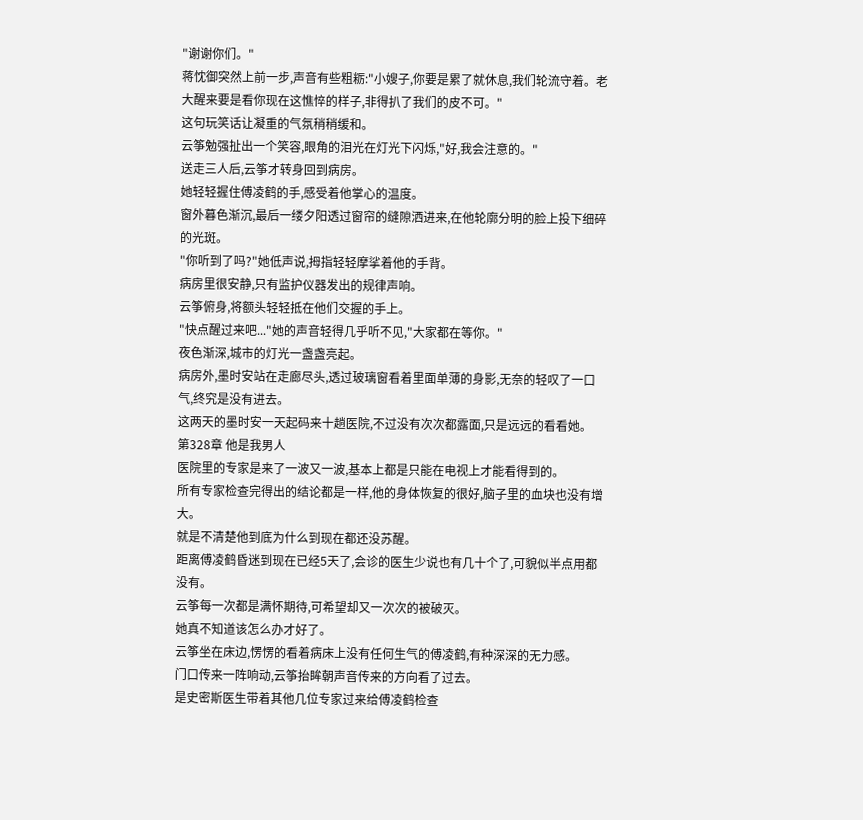"谢谢你们。"
蒋忱御突然上前一步,声音有些粗粝:"小嫂子,你要是累了就休息,我们轮流守着。老大醒来要是看你现在这憔悴的样子,非得扒了我们的皮不可。"
这句玩笑话让凝重的气氛稍稍缓和。
云筝勉强扯出一个笑容,眼角的泪光在灯光下闪烁,"好,我会注意的。"
送走三人后,云筝才转身回到病房。
她轻轻握住傅凌鹤的手,感受着他掌心的温度。
窗外暮色渐沉,最后一缕夕阳透过窗帘的缝隙洒进来,在他轮廓分明的脸上投下细碎的光斑。
"你听到了吗?"她低声说,拇指轻轻摩挲着他的手背。
病房里很安静,只有监护仪器发出的规律声响。
云筝俯身,将额头轻轻抵在他们交握的手上。
"快点醒过来吧..."她的声音轻得几乎听不见,"大家都在等你。"
夜色渐深,城市的灯光一盏盏亮起。
病房外,墨时安站在走廊尽头,透过玻璃窗看着里面单薄的身影,无奈的轻叹了一口气,终究是没有进去。
这两天的墨时安一天起码来十趟医院,不过没有次次都露面,只是远远的看看她。
第328章 他是我男人
医院里的专家是来了一波又一波,基本上都是只能在电视上才能看得到的。
所有专家检查完得出的结论都是一样,他的身体恢复的很好,脑子里的血块也没有增大。
就是不清楚他到底为什么到现在都还没苏醒。
距离傅凌鹤昏迷到现在已经5天了,会诊的医生少说也有几十个了,可貌似半点用都没有。
云筝每一次都是满怀期待,可希望却又一次次的被破灭。
她真不知道该怎么办才好了。
云筝坐在床边,愣愣的看着病床上没有任何生气的傅凌鹤,有种深深的无力感。
门口传来一阵响动,云筝抬眸朝声音传来的方向看了过去。
是史密斯医生带着其他几位专家过来给傅凌鹤检查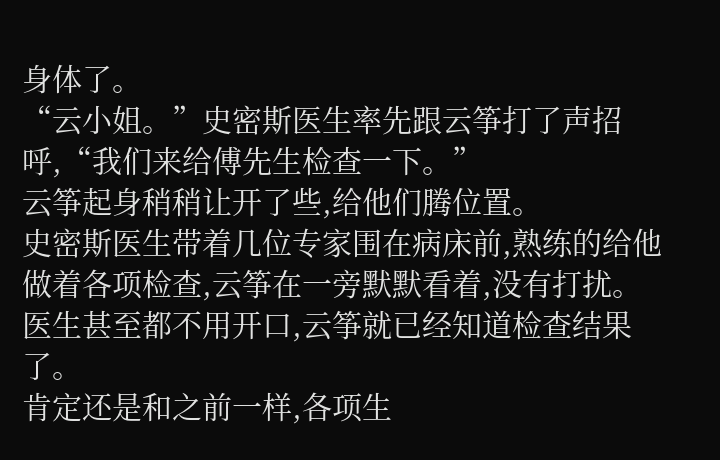身体了。
“云小姐。”史密斯医生率先跟云筝打了声招呼,“我们来给傅先生检查一下。”
云筝起身稍稍让开了些,给他们腾位置。
史密斯医生带着几位专家围在病床前,熟练的给他做着各项检查,云筝在一旁默默看着,没有打扰。
医生甚至都不用开口,云筝就已经知道检查结果了。
肯定还是和之前一样,各项生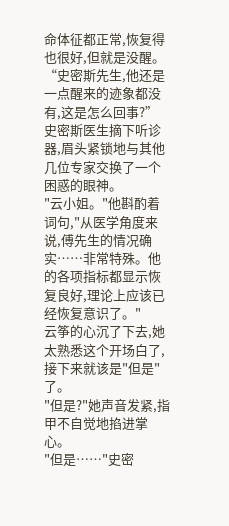命体征都正常,恢复得也很好,但就是没醒。
“史密斯先生,他还是一点醒来的迹象都没有,这是怎么回事?”
史密斯医生摘下听诊器,眉头紧锁地与其他几位专家交换了一个困惑的眼神。
"云小姐。"他斟酌着词句,"从医学角度来说,傅先生的情况确实……非常特殊。他的各项指标都显示恢复良好,理论上应该已经恢复意识了。"
云筝的心沉了下去,她太熟悉这个开场白了,接下来就该是"但是"了。
"但是?"她声音发紧,指甲不自觉地掐进掌心。
"但是……"史密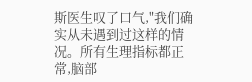斯医生叹了口气,"我们确实从未遇到过这样的情况。所有生理指标都正常,脑部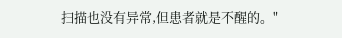扫描也没有异常,但患者就是不醒的。"